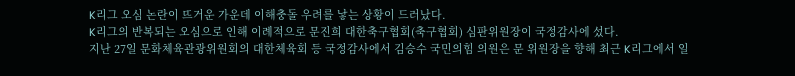K리그 오심 논란이 뜨거운 가운데 이해충돌 우려를 낳는 상황이 드러났다.
K리그의 반복되는 오심으로 인해 이례적으로 문진희 대한축구협회(축구협회) 심판위원장이 국정감사에 섰다.
지난 27일 문화체육관광위원회의 대한체육회 등 국정감사에서 김승수 국민의힘 의원은 문 위원장을 향해 최근 K리그에서 일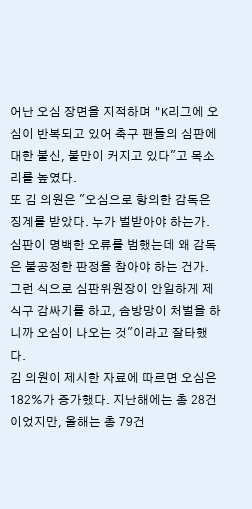어난 오심 장면을 지적하며 "K리그에 오심이 반복되고 있어 축구 팬들의 심판에 대한 불신, 불만이 커지고 있다"고 목소리를 높였다.
또 김 의원은 "오심으로 항의한 감독은 징계를 받았다. 누가 벌받아야 하는가. 심판이 명백한 오류를 범했는데 왜 감독은 불공정한 판정을 참아야 하는 건가. 그런 식으로 심판위원장이 안일하게 제 식구 감싸기를 하고, 솜방망이 처벌을 하니까 오심이 나오는 것"이라고 잘타했다.
김 의원이 제시한 자료에 따르면 오심은 182%가 증가했다. 지난해에는 총 28건이었지만, 올해는 총 79건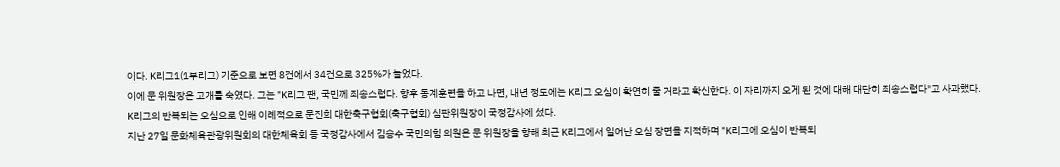이다. K리그1(1부리그) 기준으로 보면 8건에서 34건으로 325%가 늘었다.
이에 문 위원장은 고개를 숙였다. 그는 "K리그 팬, 국민께 죄송스럽다. 향후 동계훈련을 하고 나면, 내년 정도에는 K리그 오심이 확연히 줄 거라고 확신한다. 이 자리까지 오게 된 것에 대해 대단히 죄송스럽다"고 사과했다.
K리그의 반복되는 오심으로 인해 이례적으로 문진희 대한축구협회(축구협회) 심판위원장이 국정감사에 섰다.
지난 27일 문화체육관광위원회의 대한체육회 등 국정감사에서 김승수 국민의힘 의원은 문 위원장을 향해 최근 K리그에서 일어난 오심 장면을 지적하며 "K리그에 오심이 반복되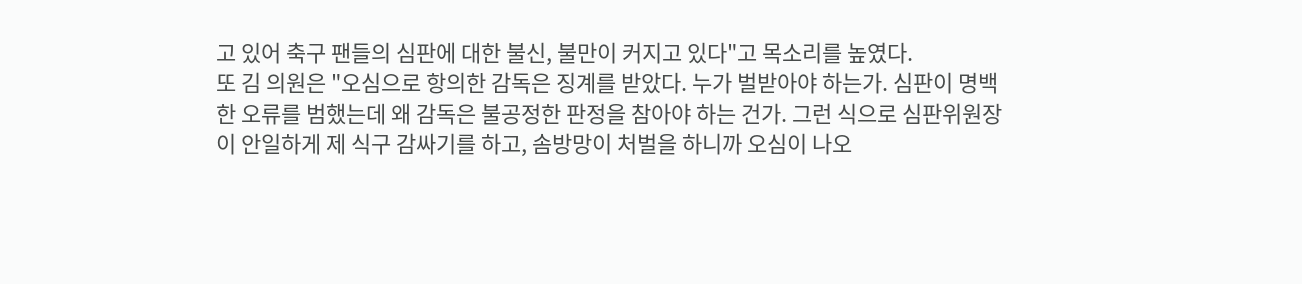고 있어 축구 팬들의 심판에 대한 불신, 불만이 커지고 있다"고 목소리를 높였다.
또 김 의원은 "오심으로 항의한 감독은 징계를 받았다. 누가 벌받아야 하는가. 심판이 명백한 오류를 범했는데 왜 감독은 불공정한 판정을 참아야 하는 건가. 그런 식으로 심판위원장이 안일하게 제 식구 감싸기를 하고, 솜방망이 처벌을 하니까 오심이 나오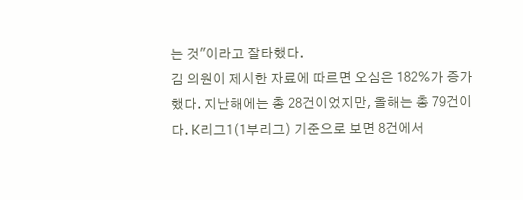는 것"이라고 잘타했다.
김 의원이 제시한 자료에 따르면 오심은 182%가 증가했다. 지난해에는 총 28건이었지만, 올해는 총 79건이다. K리그1(1부리그) 기준으로 보면 8건에서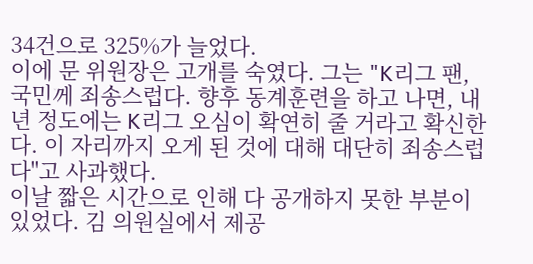34건으로 325%가 늘었다.
이에 문 위원장은 고개를 숙였다. 그는 "K리그 팬, 국민께 죄송스럽다. 향후 동계훈련을 하고 나면, 내년 정도에는 K리그 오심이 확연히 줄 거라고 확신한다. 이 자리까지 오게 된 것에 대해 대단히 죄송스럽다"고 사과했다.
이날 짧은 시간으로 인해 다 공개하지 못한 부분이 있었다. 김 의원실에서 제공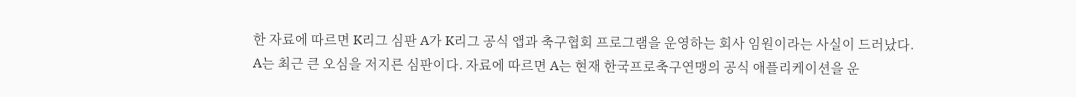한 자료에 따르면 K리그 심판 A가 K리그 공식 앱과 축구협회 프로그램을 운영하는 회사 임원이라는 사실이 드러났다.
A는 최근 큰 오심을 저지른 심판이다. 자료에 따르면 A는 현재 한국프로축구연맹의 공식 애플리케이션을 운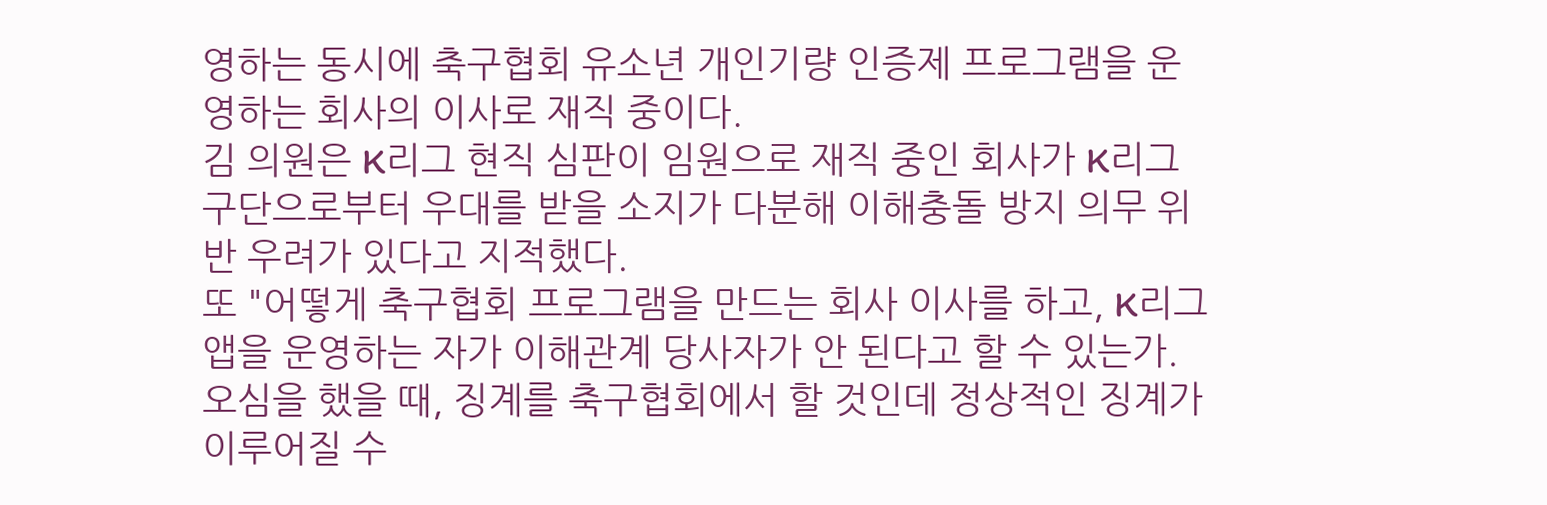영하는 동시에 축구협회 유소년 개인기량 인증제 프로그램을 운영하는 회사의 이사로 재직 중이다.
김 의원은 K리그 현직 심판이 임원으로 재직 중인 회사가 K리그 구단으로부터 우대를 받을 소지가 다분해 이해충돌 방지 의무 위반 우려가 있다고 지적했다.
또 "어떻게 축구협회 프로그램을 만드는 회사 이사를 하고, K리그 앱을 운영하는 자가 이해관계 당사자가 안 된다고 할 수 있는가. 오심을 했을 때, 징계를 축구협회에서 할 것인데 정상적인 징계가 이루어질 수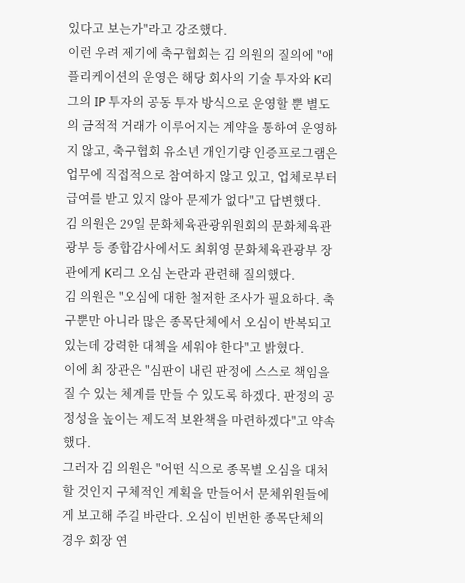있다고 보는가"라고 강조했다.
이런 우려 제기에 축구협회는 김 의원의 질의에 "애플리케이션의 운영은 해당 회사의 기술 투자와 K리그의 IP 투자의 공동 투자 방식으로 운영할 뿐 별도의 금적적 거래가 이루어지는 계약을 통하여 운영하지 않고, 축구협회 유소년 개인기량 인증프로그램은 업무에 직접적으로 참여하지 않고 있고, 업체로부터 급여를 받고 있지 않아 문제가 없다"고 답변했다.
김 의원은 29일 문화체육관광위원회의 문화체육관광부 등 종합감사에서도 최휘영 문화체육관광부 장관에게 K리그 오심 논란과 관련해 질의했다.
김 의원은 "오심에 대한 철저한 조사가 필요하다. 축구뿐만 아니라 많은 종목단체에서 오심이 반복되고 있는데 강력한 대첵을 세워야 한다"고 밝혔다.
이에 최 장관은 "심판이 내린 판정에 스스로 책임을 질 수 있는 체계를 만들 수 있도록 하겠다. 판정의 공정성을 높이는 제도적 보완책을 마련하겠다"고 약속했다.
그러자 김 의원은 "어떤 식으로 종목별 오심을 대처할 것인지 구체적인 계획을 만들어서 문체위원들에게 보고해 주길 바란다. 오심이 빈번한 종목단체의 경우 회장 연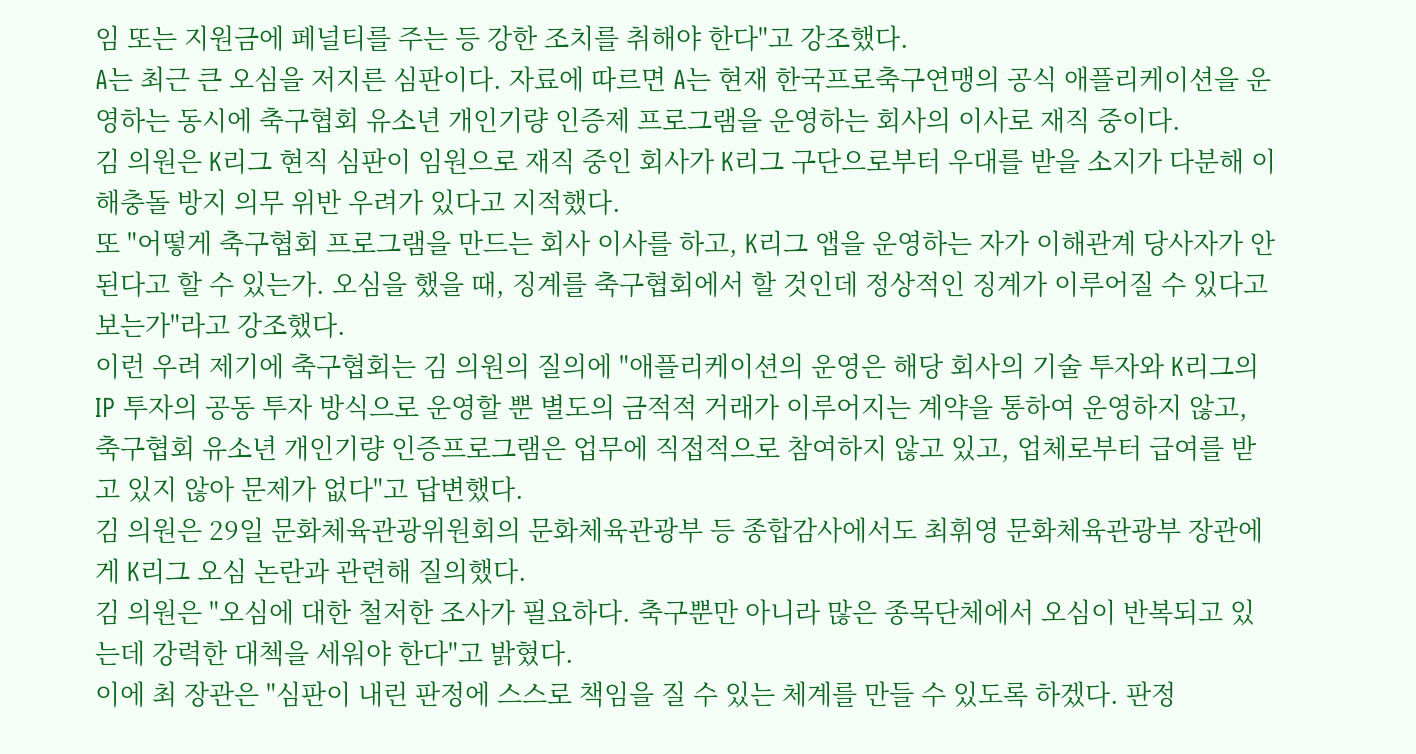임 또는 지원금에 페널티를 주는 등 강한 조치를 취해야 한다"고 강조했다.
A는 최근 큰 오심을 저지른 심판이다. 자료에 따르면 A는 현재 한국프로축구연맹의 공식 애플리케이션을 운영하는 동시에 축구협회 유소년 개인기량 인증제 프로그램을 운영하는 회사의 이사로 재직 중이다.
김 의원은 K리그 현직 심판이 임원으로 재직 중인 회사가 K리그 구단으로부터 우대를 받을 소지가 다분해 이해충돌 방지 의무 위반 우려가 있다고 지적했다.
또 "어떻게 축구협회 프로그램을 만드는 회사 이사를 하고, K리그 앱을 운영하는 자가 이해관계 당사자가 안 된다고 할 수 있는가. 오심을 했을 때, 징계를 축구협회에서 할 것인데 정상적인 징계가 이루어질 수 있다고 보는가"라고 강조했다.
이런 우려 제기에 축구협회는 김 의원의 질의에 "애플리케이션의 운영은 해당 회사의 기술 투자와 K리그의 IP 투자의 공동 투자 방식으로 운영할 뿐 별도의 금적적 거래가 이루어지는 계약을 통하여 운영하지 않고, 축구협회 유소년 개인기량 인증프로그램은 업무에 직접적으로 참여하지 않고 있고, 업체로부터 급여를 받고 있지 않아 문제가 없다"고 답변했다.
김 의원은 29일 문화체육관광위원회의 문화체육관광부 등 종합감사에서도 최휘영 문화체육관광부 장관에게 K리그 오심 논란과 관련해 질의했다.
김 의원은 "오심에 대한 철저한 조사가 필요하다. 축구뿐만 아니라 많은 종목단체에서 오심이 반복되고 있는데 강력한 대첵을 세워야 한다"고 밝혔다.
이에 최 장관은 "심판이 내린 판정에 스스로 책임을 질 수 있는 체계를 만들 수 있도록 하겠다. 판정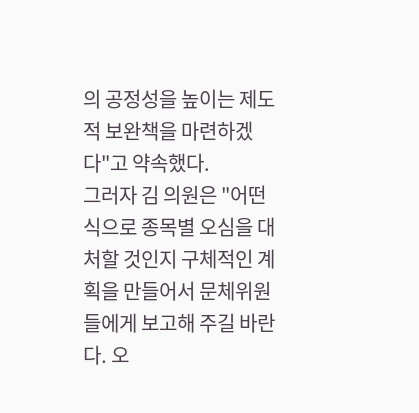의 공정성을 높이는 제도적 보완책을 마련하겠다"고 약속했다.
그러자 김 의원은 "어떤 식으로 종목별 오심을 대처할 것인지 구체적인 계획을 만들어서 문체위원들에게 보고해 주길 바란다. 오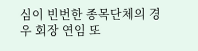심이 빈번한 종목단체의 경우 회장 연임 또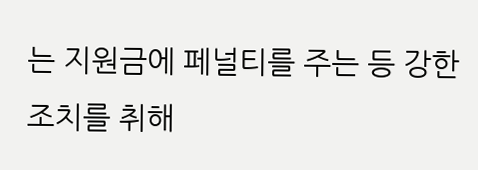는 지원금에 페널티를 주는 등 강한 조치를 취해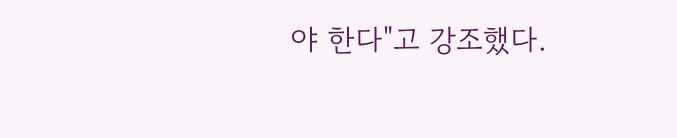야 한다"고 강조했다.